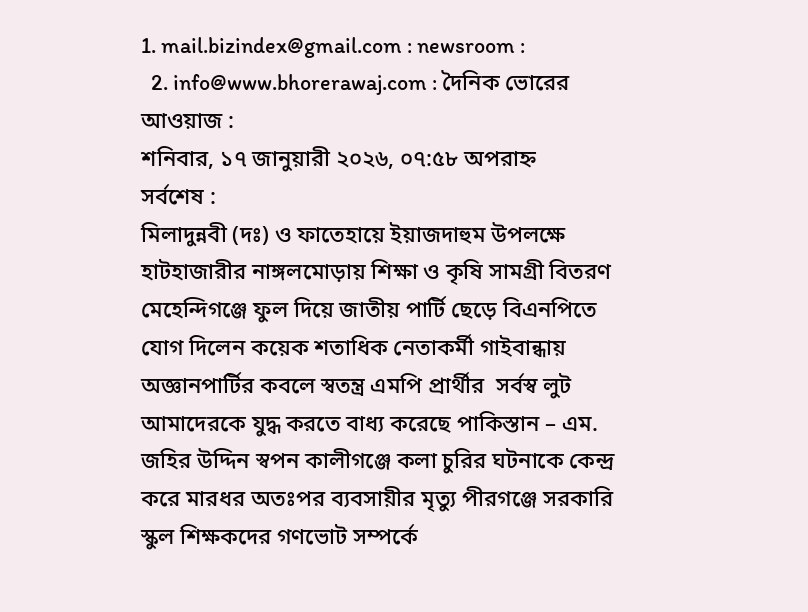1. mail.bizindex@gmail.com : newsroom :
  2. info@www.bhorerawaj.com : দৈনিক ভোরের আওয়াজ :
শনিবার, ১৭ জানুয়ারী ২০২৬, ০৭:৫৮ অপরাহ্ন
সর্বশেষ :
মিলাদুন্নবী (দঃ) ও ফাতেহায়ে ইয়াজদাহুম উপলক্ষে হাটহাজারীর নাঙ্গলমোড়ায় শিক্ষা ও কৃষি সামগ্রী বিতরণ মেহেন্দিগঞ্জে ফুল দিয়ে জাতীয় পার্টি ছেড়ে বিএনপিতে যোগ দিলেন কয়েক শতাধিক নেতাকর্মী গাইবান্ধায় অজ্ঞানপার্টির কবলে স্বতন্ত্র এমপি প্রার্থীর  সর্বস্ব লুট আমাদেরকে যুদ্ধ করতে বাধ্য করেছে পাকিস্তান – এম. জহির উদ্দিন স্বপন কালীগঞ্জে কলা চুরির ঘটনাকে কেন্দ্র করে মারধর অতঃপর ব্যবসায়ীর মৃত্যু পীরগঞ্জে সরকারি স্কুল শিক্ষকদের গণভোট সম্পর্কে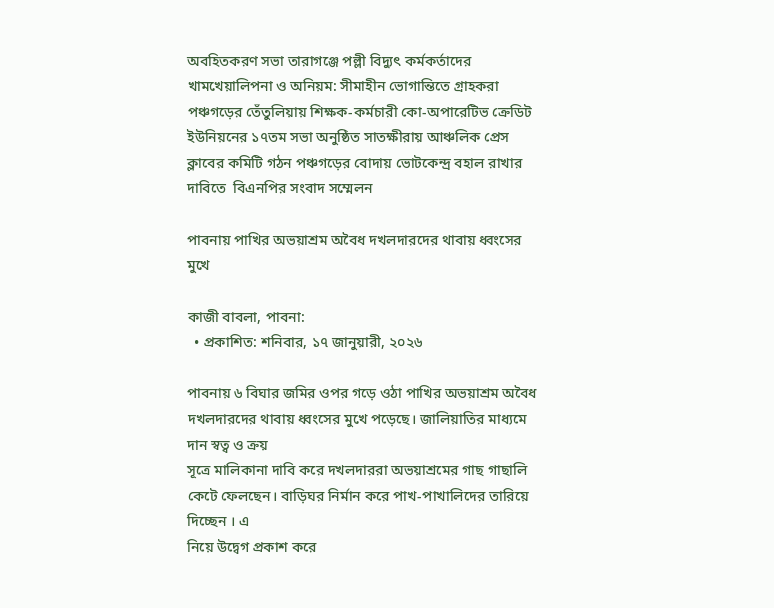অবহিতকরণ সভা তারাগঞ্জে পল্লী বিদ্যুৎ কর্মকর্তাদের খামখেয়ালিপনা ও অনিয়ম: সীমাহীন ভোগান্তিতে গ্রাহকরা পঞ্চগড়ের তেঁতুলিয়ায় শিক্ষক-কর্মচারী কো-অপারেটিভ ক্রেডিট ইউনিয়নের ১৭তম সভা অনুষ্ঠিত সাতক্ষীরায় আঞ্চলিক প্রেস ক্লাবের কমিটি গঠন পঞ্চগড়ের বোদায় ভোটকেন্দ্র বহাল রাখার দাবিতে  বিএনপির সংবাদ সম্মেলন

পাবনায় পাখির অভয়াশ্রম অবৈধ দখলদারদের থাবায় ধ্বংসের মুখে

কাজী বাবলা, পাবনা:
  • প্রকাশিত: শনিবার, ১৭ জানুয়ারী, ২০২৬

পাবনায় ৬ বিঘার জমির ওপর গড়ে ওঠা পাখির অভয়াশ্রম অবৈধ দখলদারদের থাবায় ধ্বংসের মুখে পড়েছে। জালিয়াতির মাধ্যমে দান স্বত্ব ও ক্রয়
সূত্রে মালিকানা দাবি করে দখলদাররা অভয়াশ্রমের গাছ গাছালি কেটে ফেলছেন। বাড়িঘর নির্মান করে পাখ-পাখালিদের তারিয়ে দিচ্ছেন । এ
নিয়ে উদ্বেগ প্রকাশ করে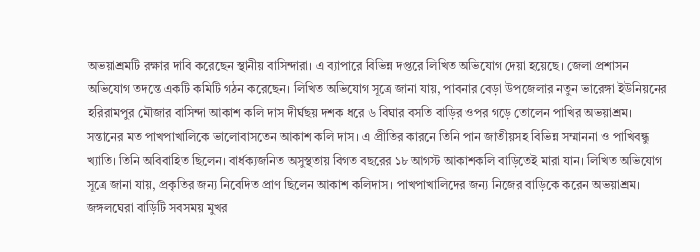অভয়াশ্রমটি রক্ষার দাবি করেছেন স্থানীয় বাসিন্দারা। এ ব্যাপারে বিভিন্ন দপ্তরে লিখিত অভিযোগ দেয়া হয়েছে। জেলা প্রশাসন অভিযোগ তদন্তে একটি কমিটি গঠন করেছেন। লিখিত অভিযোগ সূত্রে জানা যায়, পাবনার বেড়া উপজেলার নতুন ভারেঙ্গা ইউনিয়নের হরিরামপুর মৌজার বাসিন্দা আকাশ কলি দাস দীর্ঘছয় দশক ধরে ৬ বিঘার বসতি বাড়ির ওপর গড়ে তোলেন পাখির অভয়াশ্রম। সন্তানের মত পাখপাখালিকে ভালোবাসতেন আকাশ কলি দাস। এ প্রীতির কারনে তিনি পান জাতীয়সহ বিভিন্ন সম্মাননা ও পাখিবন্ধু খ্যাতি। তিনি অবিবাহিত ছিলেন। বার্ধক্যজনিত অসুস্থতায় বিগত বছরের ১৮ আগস্ট আকাশকলি বাড়িতেই মারা যান। লিখিত অভিযোগ সূত্রে জানা যায়, প্রকৃতির জন্য নিবেদিত প্রাণ ছিলেন আকাশ কলিদাস। পাখপাখালিদের জন্য নিজের বাড়িকে করেন অভয়াশ্রম। জঙ্গলঘেরা বাড়িটি সবসময় মুখর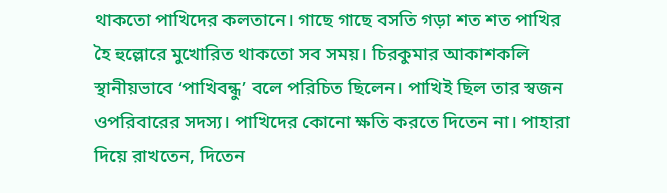থাকতো পাখিদের কলতানে। গাছে গাছে বসতি গড়া শত শত পাখির হৈ হুল্লোরে মুখোরিত থাকতো সব সময়। চিরকুমার আকাশকলি স্থানীয়ভাবে ‘পাখিবন্ধু’ বলে পরিচিত ছিলেন। পাখিই ছিল তার স্বজন ওপরিবারের সদস্য। পাখিদের কোনো ক্ষতি করতে দিতেন না। পাহারা দিয়ে রাখতেন, দিতেন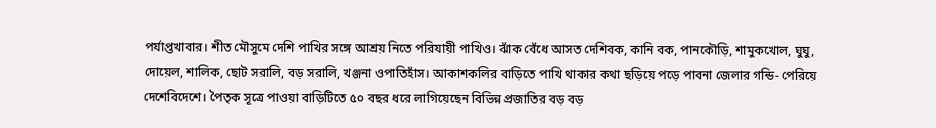পর্যাপ্তখাবার। শীত মৌসুমে দেশি পাখির সঙ্গে আশ্রয় নিতে পরিযায়ী পাখিও। ঝাঁক বেঁধে আসত দেশিবক, কানি বক, পানকৌড়ি, শামুকখোল, ঘুঘু, দোয়েল, শালিক, ছোট সরালি, বড় সরালি, খঞ্জনা ওপাতিহাঁস। আকাশকলির বাড়িতে পাখি থাকার কথা ছড়িয়ে পড়ে পাবনা জেলার গন্ডি- পেরিয়ে
দেশেবিদেশে। পৈতৃক সূত্রে পাওয়া বাড়িটিতে ৫০ বছর ধরে লাগিয়েছেন বিভিন্ন প্রজাতির বড় বড়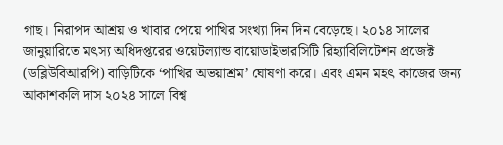গাছ। নিরাপদ আশ্রয় ও খাবার পেয়ে পাখির সংখ্যা দিন দিন বেড়েছে। ২০১৪ সালের জানুয়ারিতে মৎস্য অধিদপ্তরের ওয়েটল্যান্ড বায়োডাইভারসিটি রিহ্যাবিলিটেশন প্রজেক্ট (ডব্লিউবিআরপি) বাড়িটিকে ‘পাখির অভয়াশ্রম’ ঘোষণা করে। এবং এমন মহৎ কাজের জন্য আকাশকলি দাস ২০২৪ সালে বিশ্ব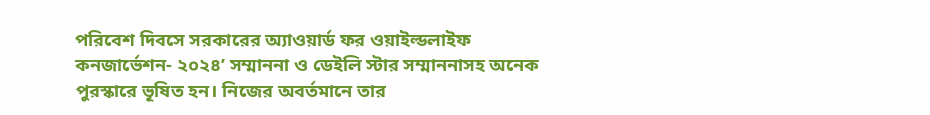পরিবেশ দিবসে সরকারের অ্যাওয়ার্ড ফর ওয়াইল্ডলাইফ কনজার্ভেশন- ২০২৪’ সম্মাননা ও ডেইলি স্টার সম্মাননাসহ অনেক পুরস্কারে ভূষিত হন। নিজের অবর্তমানে তার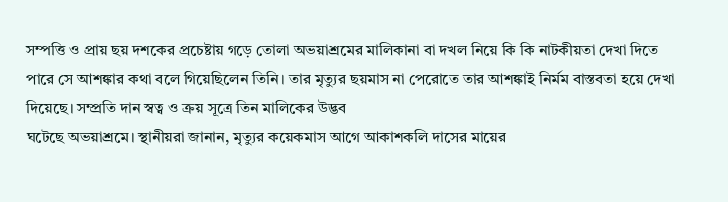সম্পত্তি ও প্রায় ছয় দশকের প্রচেষ্টায় গড়ে তোলা অভয়াশ্রমের মালিকানা বা দখল নিয়ে কি কি নাটকীয়তা দেখা দিতে পারে সে আশঙ্কার কথা বলে গিয়েছিলেন তিনি। তার মৃত্যুর ছয়মাস না পেরোতে তার আশঙ্কাই নির্মম বাস্তবতা হয়ে দেখা দিয়েছে। সম্প্রতি দান স্বত্ব ও ক্রয় সূত্রে তিন মালিকের উদ্ভব
ঘটেছে অভয়াশ্রমে। স্থানীয়রা জানান, মৃত্যুর কয়েকমাস আগে আকাশকলি দাসের মায়ের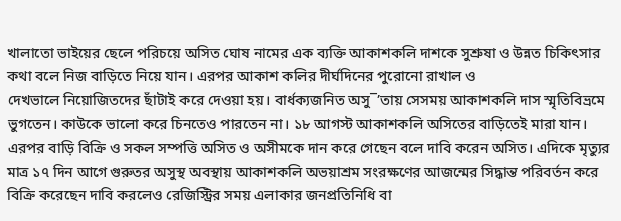খালাতো ভাইয়ের ছেলে পরিচয়ে অসিত ঘোষ নামের এক ব্যক্তি আকাশকলি দাশকে সুশ্রুষা ও উন্নত চিকিৎসার কথা বলে নিজ বাড়িতে নিয়ে যান। এরপর আকাশ কলির দীর্ঘদিনের পুরোনো রাখাল ও
দেখভালে নিয়োজিতদের ছাঁটাই করে দেওয়া হয়। বার্ধক্যজনিত অসু¯’তায় সেসময় আকাশকলি দাস স্মৃতিবিভ্রমে ভুগতেন। কাউকে ভালো করে চিনতেও পারতেন না। ১৮ আগস্ট আকাশকলি অসিতের বাড়িতেই মারা যান। এরপর বাড়ি বিক্রি ও সকল সম্পত্তি অসিত ও অসীমকে দান করে গেছেন বলে দাবি করেন অসিত। এদিকে মৃত্যুর মাত্র ১৭ দিন আগে গুরুতর অসুস্থ অবস্থায় আকাশকলি অভয়াশ্রম সংরক্ষণের আজন্মের সিদ্ধান্ত পরিবর্তন করে বিক্রি করেছেন দাবি করলেও রেজিস্ট্রির সময় এলাকার জনপ্রতিনিধি বা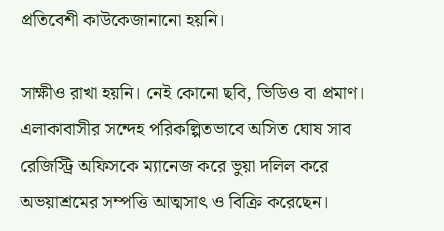প্রতিবেশী কাউকেজানানো হয়নি।

সাক্ষীও রাখা হয়নি। নেই কোনো ছবি, ভিডিও বা প্রমাণ। এলাকাবাসীর সন্দেহ পরিকল্পিতভাবে অসিত ঘোষ সাব রেজিস্ট্রি অফিসকে ম্যানেজ করে ভুয়া দলিল করে অভয়াশ্রমের সম্পত্তি আত্মসাৎ ও বিক্রি করেছেন।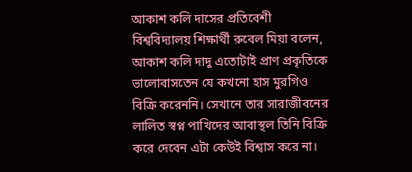আকাশ কলি দাসের প্রতিবেশী বিশ্ববিদ্যালয় শিক্ষার্থী রুবেল মিয়া বলেন, আকাশ কলি দাদু এতোটাই প্রাণ প্রকৃতিকে ভালোবাসতেন যে কখনো হাস মুরগিও বিক্রি করেননি। সেখানে তার সারাজীবনের লালিত স্বপ্ন পাখিদের আবাস্থল তিনি বিক্রি করে দেবেন এটা কেউই বিশ্বাস করে না।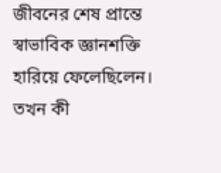জীবনের শেষ প্রান্তে স্বাভাবিক জ্ঞানশক্তি হারিয়ে ফেলেছিলেন। তখন কী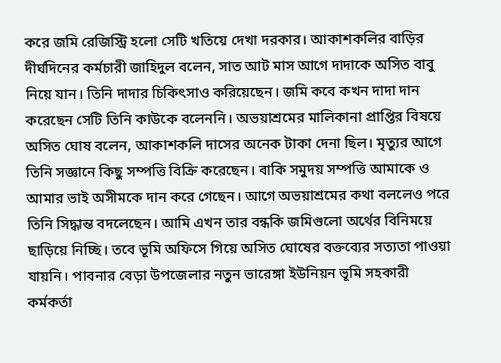করে জমি রেজিস্ট্রি হলো সেটি খতিয়ে দেখা দরকার। আকাশকলির বাড়ির দীর্ঘদিনের কর্মচারী জাহিদুল বলেন, সাত আট মাস আগে দাদাকে অসিত বাবু নিয়ে যান। তিনি দাদার চিকিৎসাও করিয়েছেন। জমি কবে কখন দাদা দান করেছেন সেটি তিনি কাউকে বলেননি। অভয়াশ্রমের মালিকানা প্রাপ্তির বিষয়ে অসিত ঘোষ বলেন, আকাশকলি দাসের অনেক টাকা দেনা ছিল। মৃত্যুর আগে তিনি সজ্ঞানে কিছু সম্পত্তি বিক্রি করেছেন। বাকি সমুদয় সম্পত্তি আমাকে ও আমার ভাই অসীমকে দান করে গেছেন। আগে অভয়াশ্রমের কথা বললেও পরে তিনি সিদ্ধান্ত বদলেছেন। আমি এখন তার বন্ধকি জমিগুলো অর্থের বিনিময়ে ছাড়িয়ে নিচ্ছি। তবে ভূমি অফিসে গিয়ে অসিত ঘোষের বক্তব্যের সত্যতা পাওয়া যায়নি। পাবনার বেড়া উপজেলার নতুন ভারেঙ্গা ইউনিয়ন ভূমি সহকারী কর্মকর্তা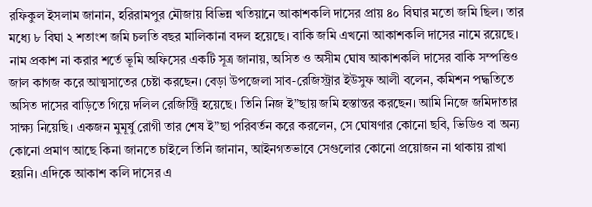রফিকুল ইসলাম জানান, হরিরামপুর মৌজায় বিভিন্ন খতিয়ানে আকাশকলি দাসের প্রায় ৪০ বিঘার মতো জমি ছিল। তার মধ্যে ৮ বিঘা ২ শতাংশ জমি চলতি বছর মালিকানা বদল হয়েছে। বাকি জমি এখনো আকাশকলি দাসের নামে রয়েছে। নাম প্রকাশ না করার শর্তে ভূমি অফিসের একটি সূত্র জানায়, অসিত ও অসীম ঘোষ আকাশকলি দাসের বাকি সম্পত্তিও জাল কাগজ করে আত্মসাতের চেষ্টা করছেন। বেড়া উপজেলা সাব-রেজিস্ট্রার ইউসুফ আলী বলেন, কমিশন পদ্ধতিতে  অসিত দাসের বাড়িতে গিয়ে দলিল রেজিস্ট্রি হয়েছে। তিনি নিজ ই”ছায় জমি হস্তান্তর করছেন। আমি নিজে জমিদাতার সাক্ষ্য নিয়েছি। একজন মুমূর্ষু রোগী তার শেষ ই”ছা পরিবর্তন করে করলেন, সে ঘোষণার কোনো ছবি, ভিডিও বা অন্য কোনো প্রমাণ আছে কিনা জানতে চাইলে তিনি জানান, আইনগতভাবে সেগুলোর কোনো প্রয়োজন না থাকায় রাখা হয়নি। এদিকে আকাশ কলি দাসের এ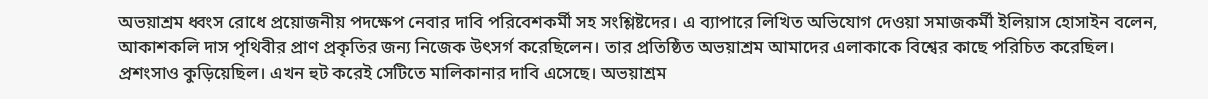অভয়াশ্রম ধ্বংস রোধে প্রয়োজনীয় পদক্ষেপ নেবার দাবি পরিবেশকর্মী সহ সংশ্লিষ্টদের। এ ব্যাপারে লিখিত অভিযোগ দেওয়া সমাজকর্মী ইলিয়াস হোসাইন বলেন, আকাশকলি দাস পৃথিবীর প্রাণ প্রকৃতির জন্য নিজেক উৎসর্গ করেছিলেন। তার প্রতিষ্ঠিত অভয়াশ্রম আমাদের এলাকাকে বিশ্বের কাছে পরিচিত করেছিল। প্রশংসাও কুড়িয়েছিল। এখন হুট করেই সেটিতে মালিকানার দাবি এসেছে। অভয়াশ্রম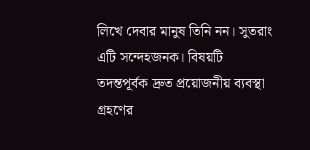লিখে দেবার মানুষ তিনি নন। সুতরাং এটি সন্দেহজনক। বিষয়টি তদন্তপূর্বক দ্রুত প্রয়োজনীয় ব্যবস্থা গ্রহণের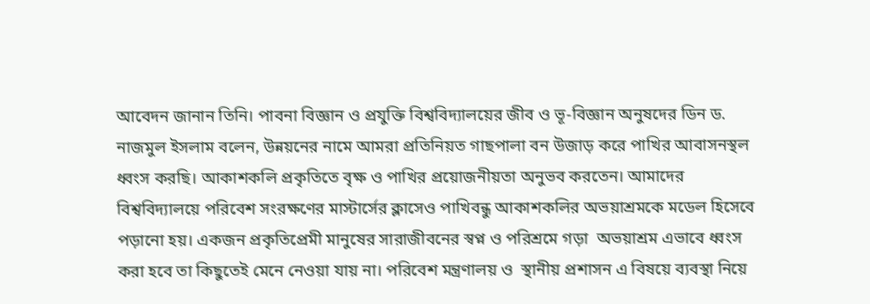আবেদন জানান তিনি। পাবনা বিজ্ঞান ও প্রযুক্তি বিশ্ববিদ্যালয়ের জীব ও ভূ-বিজ্ঞান অনুষদের ডিন ড. নাজমুল ইসলাম বলেন, উন্নয়নের নামে আমরা প্রতিনিয়ত গাছপালা বন উজাড় করে পাখির আবাসনস্থল ধ্বংস করছি। আকাশকলি প্রকৃতিতে বৃক্ষ ও পাখির প্রয়োজনীয়তা অনুভব করতেন। আমাদের বিশ্ববিদ্যালয়ে পরিবেশ সংরক্ষণের মাস্টার্সের ক্লাসেও পাখিবন্ধু আকাশকলির অভয়াশ্রমকে মডেল হিসেবে পড়ানো হয়। একজন প্রকৃতিপ্রেমী মানুষের সারাজীবনের স্বপ্ন ও পরিশ্রমে গড়া  অভয়াশ্রম এভাবে ধ্বংস করা হবে তা কিছুতেই মেনে নেওয়া যায় না। পরিবেশ মন্ত্রণালয় ও  স্থানীয় প্রশাসন এ বিষয়ে ব্যবস্থা নিয়ে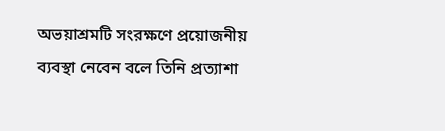অভয়াশ্রমটি সংরক্ষণে প্রয়োজনীয় ব্যবস্থা নেবেন বলে তিনি প্রত্যাশা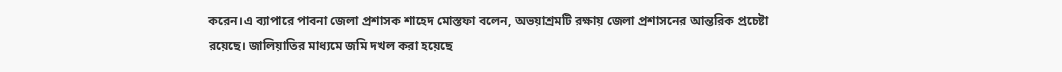করেন।এ ব্যাপারে পাবনা জেলা প্রশাসক শাহেদ মোস্তফা বলেন, অভয়াশ্রমটি রক্ষায় জেলা প্রশাসনের আন্তরিক প্রচেষ্টা রয়েছে। জালিয়াতির মাধ্যমে জমি দখল করা হয়েছে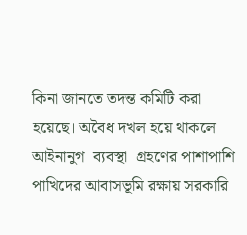কিনা জানতে তদন্ত কমিটি করা হয়েছে। অবৈধ দখল হয়ে থাকলে আইনানুগ  ব্যবস্থা  গ্রহণের পাশাপাশি পাখিদের আবাসভূমি রক্ষায় সরকারি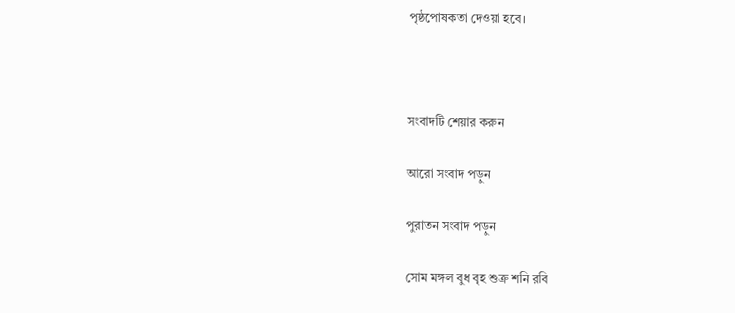পৃষ্ঠপোষকতা দেওয়া হবে।



সংবাদটি শেয়ার করুন

আরো সংবাদ পড়ুন

পুরাতন সংবাদ পড়ুন

সোম মঙ্গল বুধ বৃহ শুক্র শনি রবি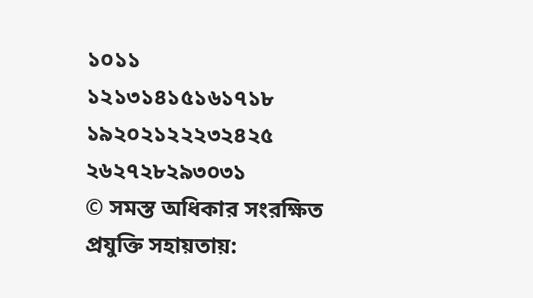১০১১
১২১৩১৪১৫১৬১৭১৮
১৯২০২১২২২৩২৪২৫
২৬২৭২৮২৯৩০৩১
© সমস্ত অধিকার সংরক্ষিত
প্রযুক্তি সহায়তায়: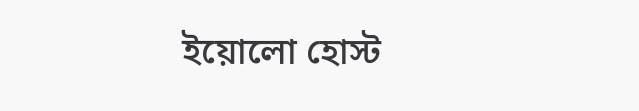ইয়োলো হোস্ট